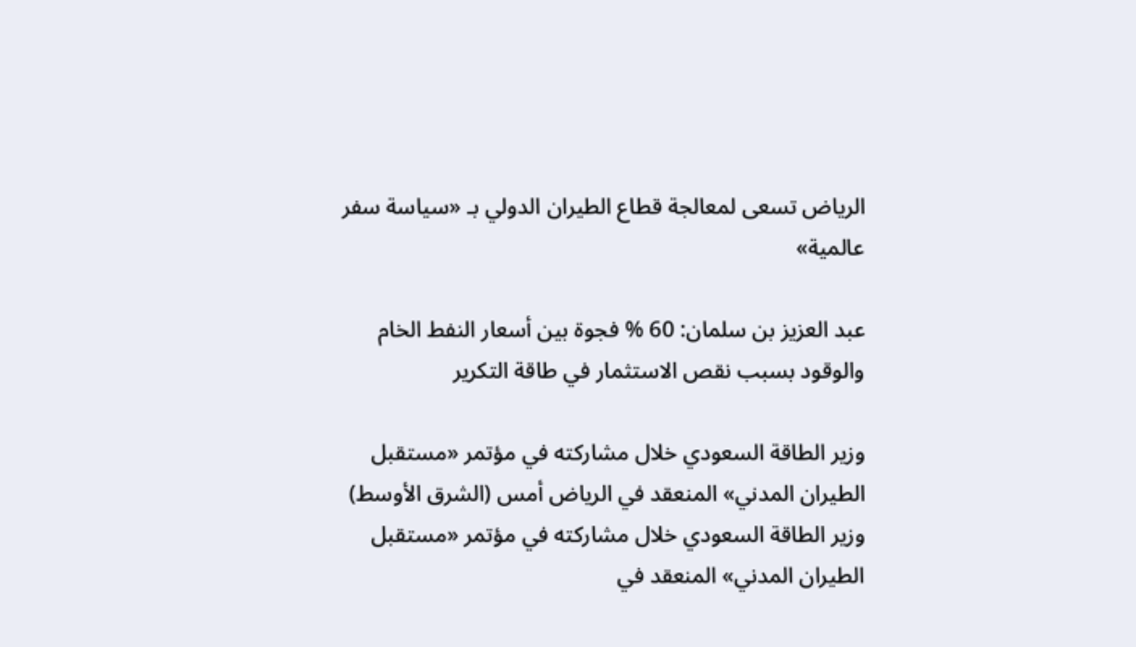الرياض تسعى لمعالجة قطاع الطيران الدولي بـ «سياسة سفر عالمية»

عبد العزيز بن سلمان: 60 % فجوة بين أسعار النفط الخام والوقود بسبب نقص الاستثمار في طاقة التكرير

وزير الطاقة السعودي خلال مشاركته في مؤتمر «مستقبل الطيران المدني» المنعقد في الرياض أمس (الشرق الأوسط)
وزير الطاقة السعودي خلال مشاركته في مؤتمر «مستقبل الطيران المدني» المنعقد في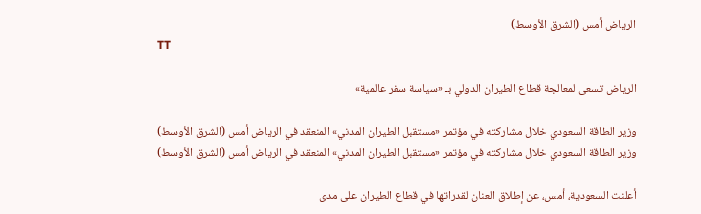الرياض أمس (الشرق الأوسط)
TT

الرياض تسعى لمعالجة قطاع الطيران الدولي بـ «سياسة سفر عالمية»

وزير الطاقة السعودي خلال مشاركته في مؤتمر «مستقبل الطيران المدني» المنعقد في الرياض أمس (الشرق الأوسط)
وزير الطاقة السعودي خلال مشاركته في مؤتمر «مستقبل الطيران المدني» المنعقد في الرياض أمس (الشرق الأوسط)

أعلنت السعودية، أمس، عن إطلاق العنان لقدراتها في قطاع الطيران على مدى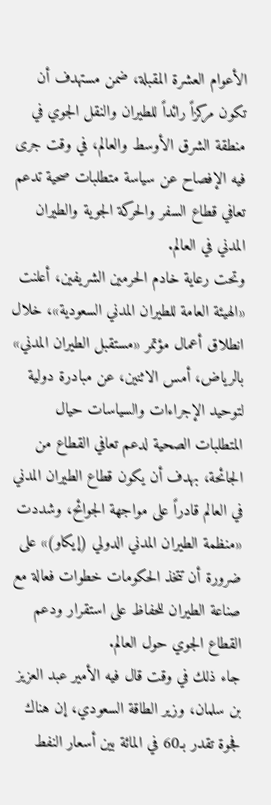الأعوام العشرة المقبلة، ضمن مستهدف أن تكون مركزاً رائداً للطيران والنقل الجوي في منطقة الشرق الأوسط والعالم، في وقت جرى فيه الإفصاح عن سياسة متطلبات صحية تدعم تعافي قطاع السفر والحركة الجوية والطيران المدني في العالم.
وتحت رعاية خادم الحرمين الشريفين، أعلنت «الهيئة العامة للطيران المدني السعودية»، خلال انطلاق أعمال مؤتمر «مستقبل الطيران المدني» بالرياض، أمس الاثنين، عن مبادرة دولية لتوحيد الإجراءات والسياسات حيال المتطلبات الصحية لدعم تعافي القطاع من الجائحة، بهدف أن يكون قطاع الطيران المدني في العالم قادراً على مواجهة الجوائح، وشددت «منظمة الطيران المدني الدولي (إيكاو)» على ضرورة أن تتخذ الحكومات خطوات فعالة مع صناعة الطيران للحفاظ على استقرار ودعم القطاع الجوي حول العالم.
جاء ذلك في وقت قال فيه الأمير عبد العزيز بن سلمان، وزير الطاقة السعودي، إن هناك فجوة تقدر بـ60 في المائة بين أسعار النفط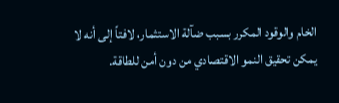الخام والوقود المكرر بسبب ضآلة الاستثمار، لافتاً إلى أنه لا يمكن تحقيق النمو الاقتصادي من دون أمن للطاقة.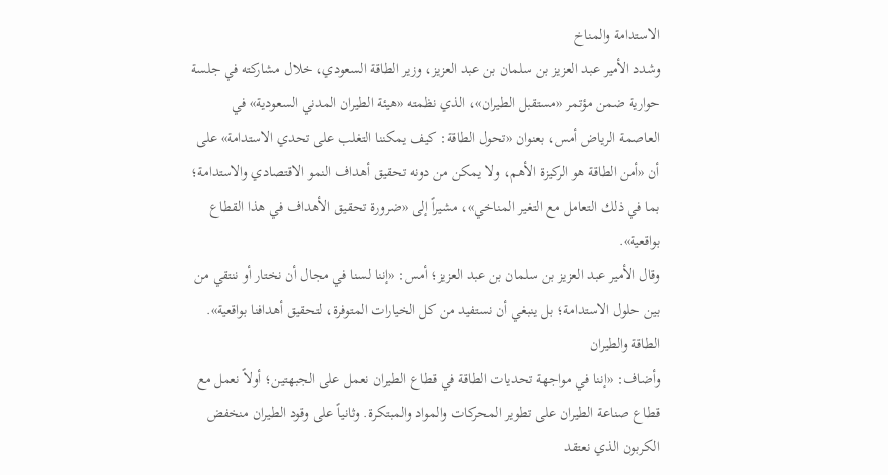الاستدامة والمناخ
وشدد الأمير عبد العزيز بن سلمان بن عبد العزيز، وزير الطاقة السعودي، خلال مشاركته في جلسة حوارية ضمن مؤتمر «مستقبل الطيران»، الذي نظمته «هيئة الطيران المدني السعودية» في العاصمة الرياض أمس، بعنوان «تحول الطاقة: كيف يمكننا التغلب على تحدي الاستدامة» على أن «أمن الطاقة هو الركيزة الأهم، ولا يمكن من دونه تحقيق أهداف النمو الاقتصادي والاستدامة؛ بما في ذلك التعامل مع التغير المناخي»، مشيراً إلى «ضرورة تحقيق الأهداف في هذا القطاع بواقعية».
وقال الأمير عبد العزيز بن سلمان بن عبد العزيز؛ أمس: «إننا لسنا في مجال أن نختار أو ننتقي من بين حلول الاستدامة؛ بل ينبغي أن نستفيد من كل الخيارات المتوفرة، لتحقيق أهدافنا بواقعية».
الطاقة والطيران
وأضاف: «إننا في مواجهة تحديات الطاقة في قطاع الطيران نعمل على الجبهتين؛ أولاً نعمل مع قطاع صناعة الطيران على تطوير المحركات والمواد والمبتكرة. وثانياً على وقود الطيران منخفض الكربون الذي نعتقد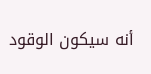أنه سيكون الوقود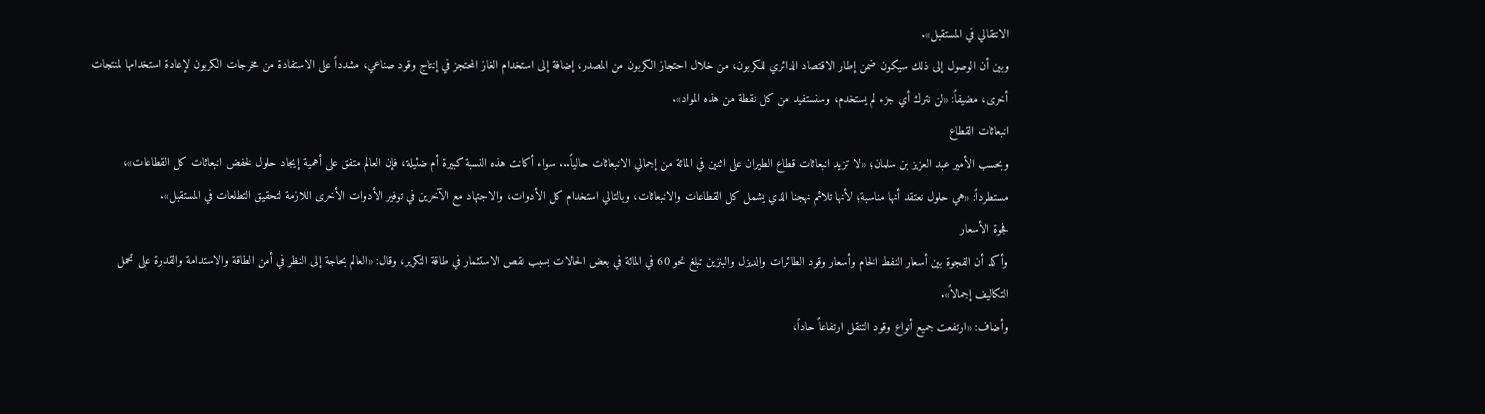الانتقالي في المستقبل».
وبين أن الوصول إلى ذلك سيكون ضمن إطار الاقتصاد الدائري للكربون، من خلال احتجاز الكربون من المصدر، إضافة إلى استخدام الغاز المحتجز في إنتاج وقود صناعي، مشدداً على الاستفادة من مخرجات الكربون لإعادة استخدامها لمنتجات أخرى، مضيفاً: «لن نترك أي جزء لم يستخدم، وسنستفيد من كل نقطة من هذه المواد».
انبعاثات القطاع
وبحسب الأمير عبد العزيز بن سلمان؛ «لا تزيد انبعاثات قطاع الطيران على اثنين في المائة من إجمالي الانبعاثات حالياً... سواء أكانت هذه النسبة كبيرة أم ضئيلة، فإن العالم متفق على أهمية إيجاد حلول لخفض انبعاثات كل القطاعات»، مستطرداً: «هي حلول نعتقد أنها مناسبة؛ لأنها تلائم نهجنا الذي يشمل كل القطاعات والانبعاثات، وبالتالي استخدام كل الأدوات، والاجتهاد مع الآخرين في توفير الأدوات الأخرى اللازمة لتحقيق التطلعات في المستقبل».
فجوة الأسعار
وأكد أن الفجوة بين أسعار النفط الخام وأسعار وقود الطائرات والديزل والبنزين تبلغ نحو 60 في المائة في بعض الحالات بسبب نقص الاستثمار في طاقة التكرير، وقال: «العالم بحاجة إلى النظر في أمن الطاقة والاستدامة والقدرة على تحمل التكاليف إجمالاً».
وأضاف: «ارتفعت جميع أنواع وقود التنقل ارتفاعاً حاداً،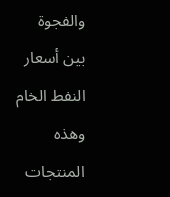والفجوة بين أسعار النفط الخام وهذه المنتجات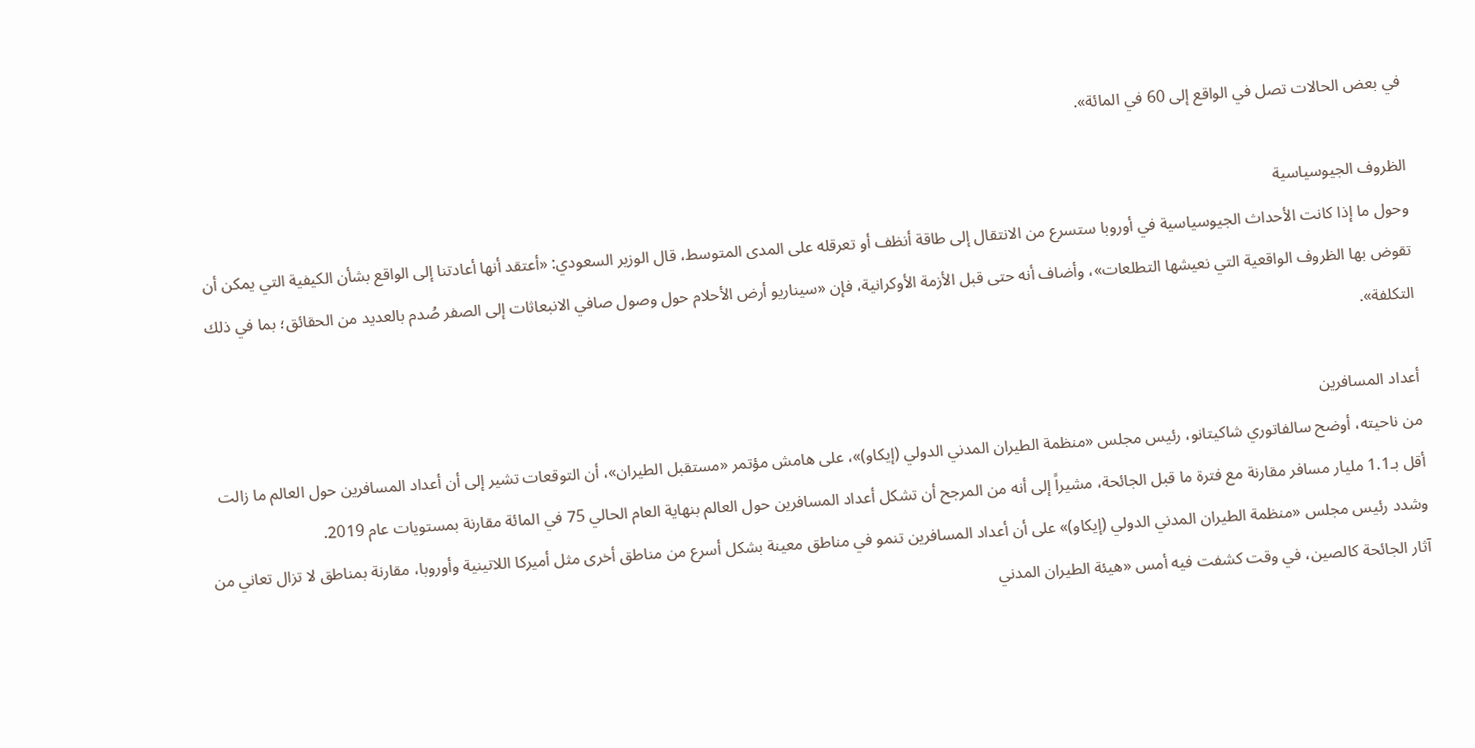في بعض الحالات تصل في الواقع إلى 60 في المائة».

الظروف الجيوسياسية
وحول ما إذا كانت الأحداث الجيوسياسية في أوروبا ستسرع من الانتقال إلى طاقة أنظف أو تعرقله على المدى المتوسط، قال الوزير السعودي: «أعتقد أنها أعادتنا إلى الواقع بشأن الكيفية التي يمكن أن تقوض بها الظروف الواقعية التي نعيشها التطلعات»، وأضاف أنه حتى قبل الأزمة الأوكرانية، فإن «سيناريو أرض الأحلام حول وصول صافي الانبعاثات إلى الصفر صُدم بالعديد من الحقائق؛ بما في ذلك التكلفة».

أعداد المسافرين
من ناحيته، أوضح سالفاتوري شاكيتانو، رئيس مجلس «منظمة الطيران المدني الدولي (إيكاو)»، على هامش مؤتمر «مستقبل الطيران»، أن التوقعات تشير إلى أن أعداد المسافرين حول العالم ما زالت أقل بـ1.1 مليار مسافر مقارنة مع فترة ما قبل الجائحة، مشيراً إلى أنه من المرجح أن تشكل أعداد المسافرين حول العالم بنهاية العام الحالي 75 في المائة مقارنة بمستويات عام 2019.
وشدد رئيس مجلس «منظمة الطيران المدني الدولي (إيكاو)» على أن أعداد المسافرين تنمو في مناطق معينة بشكل أسرع من مناطق أخرى مثل أميركا اللاتينية وأوروبا، مقارنة بمناطق لا تزال تعاني من آثار الجائحة كالصين، في وقت كشفت فيه أمس «هيئة الطيران المدني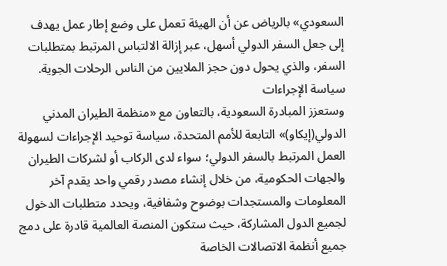السعودي» بالرياض عن أن الهيئة تعمل على وضع إطار عمل يهدف إلى جعل السفر الدولي أسهل، عبر إزالة الالتباس المرتبط بمتطلبات السفر، والذي يحول دون حجز الملايين من الناس الرحلات الجوية.
سياسة الإجراءات
وستعزز المبادرة السعودية، بالتعاون مع «منظمة الطيران المدني الدولي(إيكاو)» التابعة للأمم المتحدة، سياسة توحيد الإجراءات لسهولة العمل المرتبط بالسفر الدولي؛ سواء لدى الركاب أو لشركات الطيران والجهات الحكومية، من خلال إنشاء مصدر رقمي واحد يقدم آخر المعلومات والمستجدات بوضوح وشفافية، ويحدد متطلبات الدخول لجميع الدول المشاركة، حيث ستكون المنصة العالمية قادرة على دمج جميع أنظمة الاتصالات الخاصة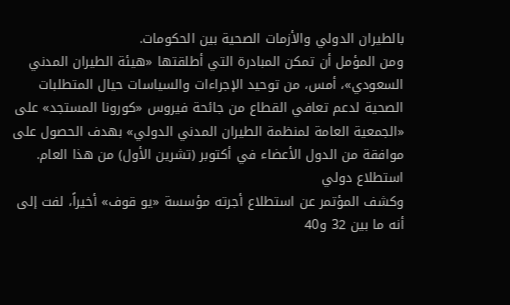بالطيران الدولي والأزمات الصحية بين الحكومات.
ومن المؤمل أن تمكن المبادرة التي أطلقتها «هيئة الطيران المدني السعودي»، أمس، من توحيد الإجراءات والسياسات حيال المتطلبات الصحية لدعم تعافي القطاع من جائحة فيروس «كورونا المستجد» على «الجمعية العامة لمنظمة الطيران المدني الدولي» بهدف الحصول على موافقة من الدول الأعضاء في أكتوبر (تشرين الأول) من هذا العام.
استطلاع دولي
وكشف المؤتمر عن استطلاع أجرته مؤسسة «يو قوف» أخيراً، لفت إلى أنه ما بين 32 و40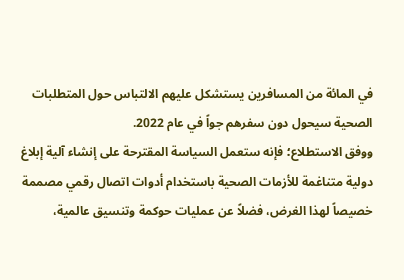في المائة من المسافرين يستشكل عليهم الالتباس حول المتطلبات الصحية سيحول دون سفرهم جواً في عام 2022.
ووفق الاستطلاع؛ فإنه ستعمل السياسة المقترحة على إنشاء آلية إبلاغ دولية متناغمة للأزمات الصحية باستخدام أدوات اتصال رقمي مصممة خصيصاً لهذا الغرض، فضلاً عن عمليات حوكمة وتنسيق عالمية،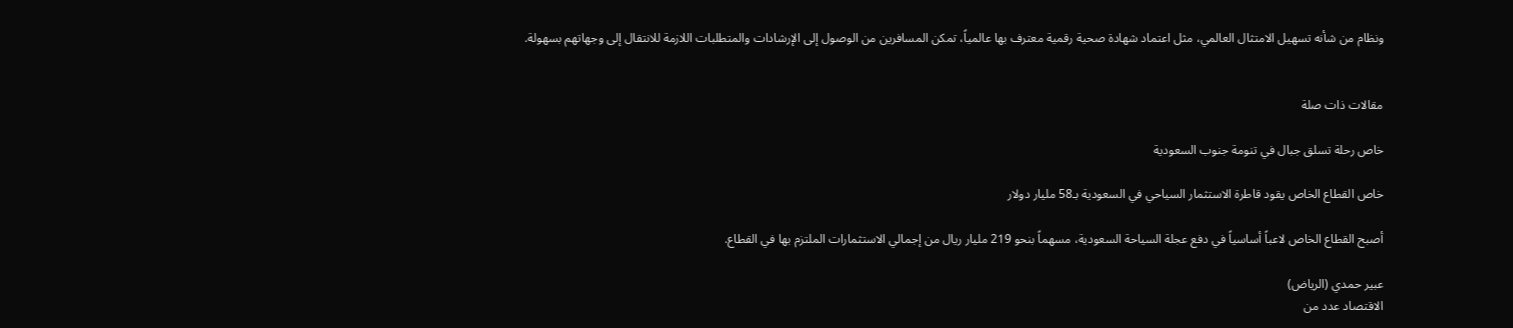ونظام من شأنه تسهيل الامتثال العالمي، مثل اعتماد شهادة صحية رقمية معترف بها عالمياً، تمكن المسافرين من الوصول إلى الإرشادات والمتطلبات اللازمة للانتقال إلى وجهاتهم بسهولة.


مقالات ذات صلة

خاص رحلة تسلق جبال في تنومة جنوب السعودية

خاص القطاع الخاص يقود قاطرة الاستثمار السياحي في السعودية بـ58 مليار دولار

أصبح القطاع الخاص لاعباً أساسياً في دفع عجلة السياحة السعودية، مسهماً بنحو 219 مليار ريال من إجمالي الاستثمارات الملتزم بها في القطاع.

عبير حمدي (الرياض)
الاقتصاد عدد من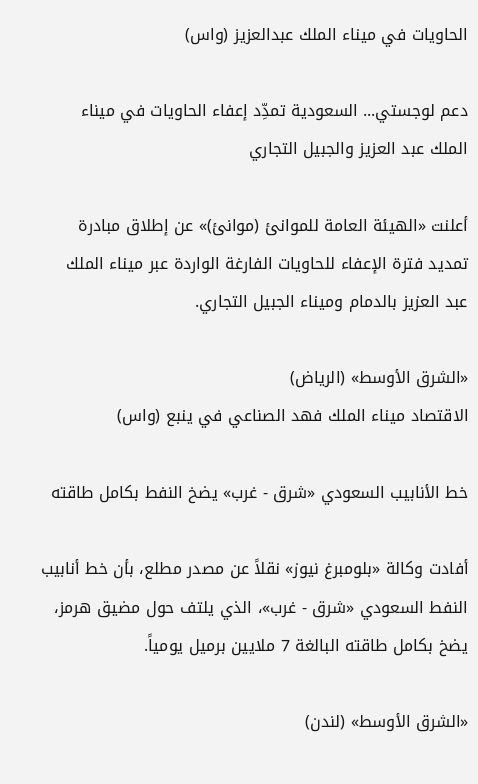الحاويات في ميناء الملك عبدالعزيز (واس)

دعم لوجستي... السعودية تمدِّد إعفاء الحاويات في ميناء الملك عبد العزيز والجبيل التجاري

أعلنت «الهيئة العامة للموانئ (موانئ)» عن إطلاق مبادرة تمديد فترة الإعفاء للحاويات الفارغة الواردة عبر ميناء الملك عبد العزيز بالدمام وميناء الجبيل التجاري.

«الشرق الأوسط» (الرياض)
الاقتصاد ميناء الملك فهد الصناعي في ينبع (واس)

خط الأنابيب السعودي «شرق - غرب» يضخ النفط بكامل طاقته

أفادت وكالة «بلومبرغ نيوز» نقلاً عن مصدر مطلع، بأن خط أنابيب النفط السعودي «شرق - غرب»، الذي يلتف حول مضيق هرمز، يضخ بكامل طاقته البالغة 7 ملايين برميل يومياً.

«الشرق الأوسط» (لندن)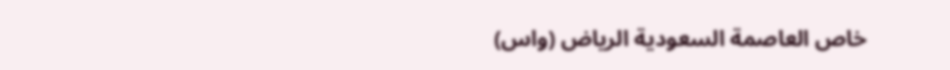خاص العاصمة السعودية الرياض (واس)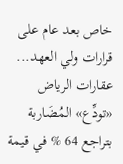خاص بعد عام على قرارات ولي العهد... عقارات الرياض «تودِّع» المُضَاربة بتراجع 64 % في قيمة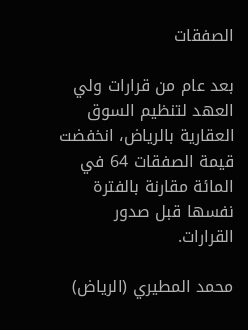الصفقات

بعد عام من قرارات ولي العهد لتنظيم السوق العقارية بالرياض، انخفضت قيمة الصفقات 64 في المائة مقارنة بالفترة نفسها قبل صدور القرارات.

محمد المطيري (الرياض)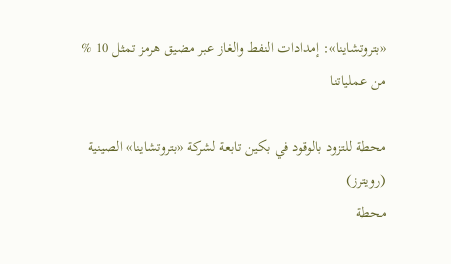«بتروتشاينا»: إمدادات النفط والغاز عبر مضيق هرمز تمثل 10 % من عملياتنا

محطة للتزود بالوقود في بكين تابعة لشركة «بتروتشاينا» الصينية (رويترز)
محطة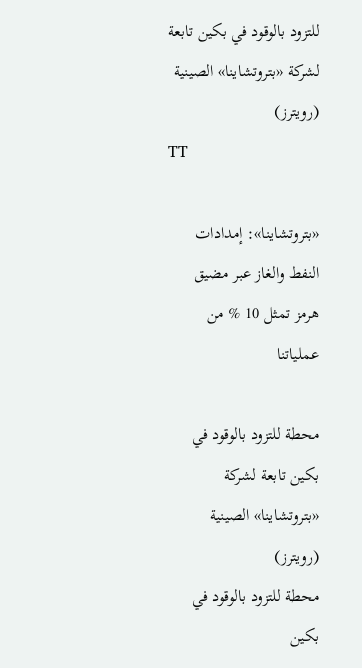للتزود بالوقود في بكين تابعة لشركة «بتروتشاينا» الصينية (رويترز)
TT

«بتروتشاينا»: إمدادات النفط والغاز عبر مضيق هرمز تمثل 10 % من عملياتنا

محطة للتزود بالوقود في بكين تابعة لشركة «بتروتشاينا» الصينية (رويترز)
محطة للتزود بالوقود في بكين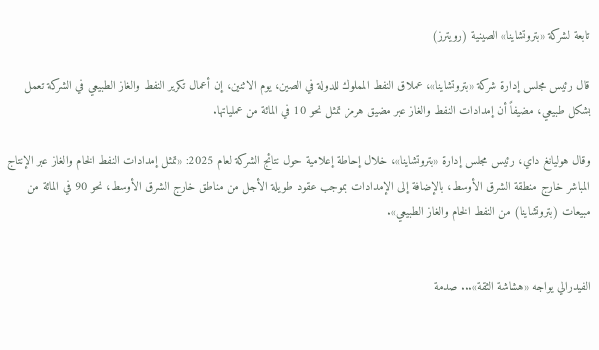تابعة لشركة «بتروتشاينا» الصينية (رويترز)

قال رئيس مجلس إدارة شركة «بتروتشاينا»، عملاق النفط المملوك للدولة في الصين، يوم الاثنين، إن أعمال تكرير النفط والغاز الطبيعي في الشركة تعمل بشكل طبيعي، مضيفاً أن إمدادات النفط والغاز عبر مضيق هرمز تمثل نحو 10 في المائة من عملياتها.

وقال هوليانغ داي، رئيس مجلس إدارة «بتروتشاينا»، خلال إحاطة إعلامية حول نتائج الشركة لعام 2025: «تمثل إمدادات النفط الخام والغاز عبر الإنتاج المباشر خارج منطقة الشرق الأوسط، بالإضافة إلى الإمدادات بموجب عقود طويلة الأجل من مناطق خارج الشرق الأوسط، نحو 90 في المائة من مبيعات (بتروتشاينا) من النفط الخام والغاز الطبيعي».


الفيدرالي يواجه «هشاشة الثقة»... صدمة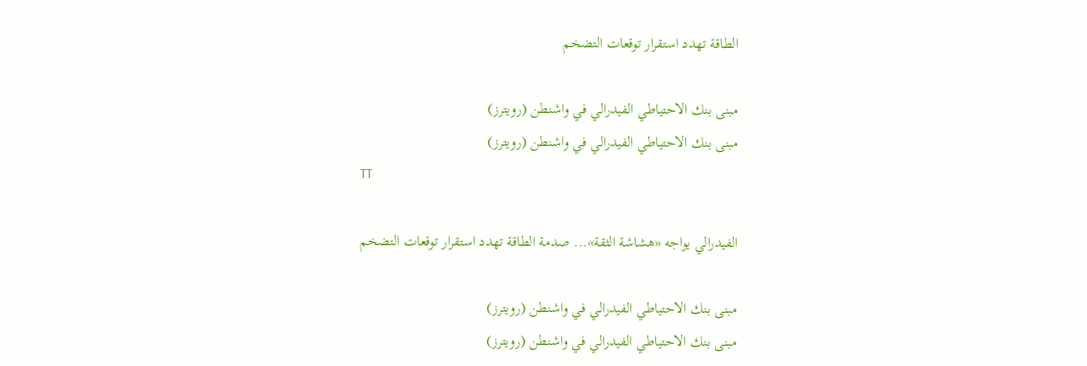الطاقة تهدد استقرار توقعات التضخم

مبنى بنك الاحتياطي الفيدرالي في واشنطن (رويترز)
مبنى بنك الاحتياطي الفيدرالي في واشنطن (رويترز)
TT

الفيدرالي يواجه «هشاشة الثقة»... صدمة الطاقة تهدد استقرار توقعات التضخم

مبنى بنك الاحتياطي الفيدرالي في واشنطن (رويترز)
مبنى بنك الاحتياطي الفيدرالي في واشنطن (رويترز)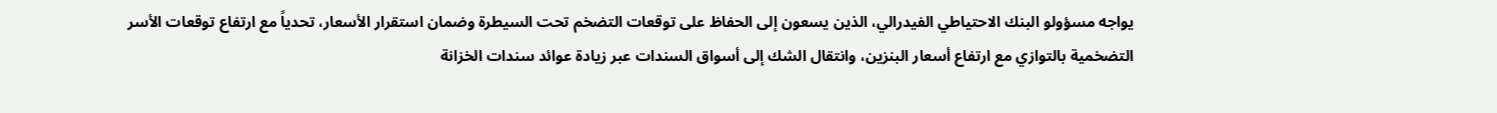يواجه مسؤولو البنك الاحتياطي الفيدرالي، الذين يسعون إلى الحفاظ على توقعات التضخم تحت السيطرة وضمان استقرار الأسعار، تحدياً مع ارتفاع توقعات الأسر التضخمية بالتوازي مع ارتفاع أسعار البنزين، وانتقال الشك إلى أسواق السندات عبر زيادة عوائد سندات الخزانة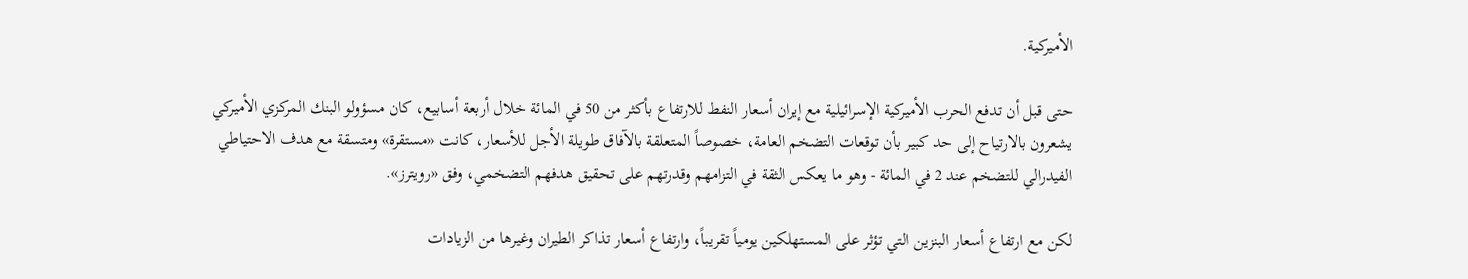الأميركية.

حتى قبل أن تدفع الحرب الأميركية الإسرائيلية مع إيران أسعار النفط للارتفاع بأكثر من 50 في المائة خلال أربعة أسابيع، كان مسؤولو البنك المركزي الأميركي يشعرون بالارتياح إلى حد كبير بأن توقعات التضخم العامة، خصوصاً المتعلقة بالآفاق طويلة الأجل للأسعار، كانت «مستقرة» ومتسقة مع هدف الاحتياطي الفيدرالي للتضخم عند 2 في المائة - وهو ما يعكس الثقة في التزامهم وقدرتهم على تحقيق هدفهم التضخمي، وفق «رويترز».

لكن مع ارتفاع أسعار البنزين التي تؤثر على المستهلكين يومياً تقريباً، وارتفاع أسعار تذاكر الطيران وغيرها من الزيادات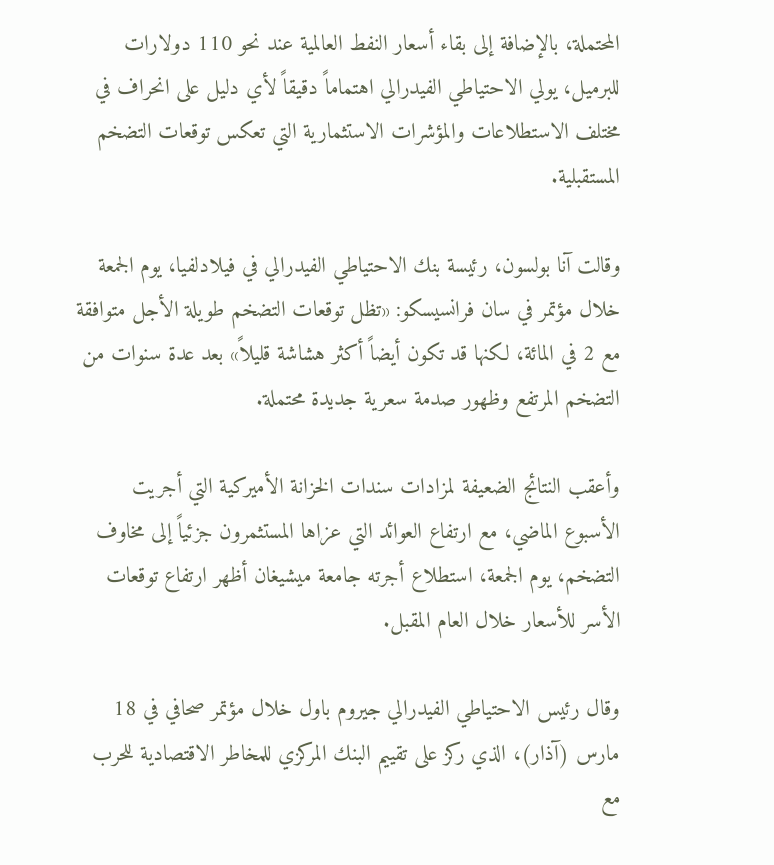المحتملة، بالإضافة إلى بقاء أسعار النفط العالمية عند نحو 110 دولارات للبرميل، يولي الاحتياطي الفيدرالي اهتماماً دقيقاً لأي دليل على انحراف في مختلف الاستطلاعات والمؤشرات الاستثمارية التي تعكس توقعات التضخم المستقبلية.

وقالت آنا بولسون، رئيسة بنك الاحتياطي الفيدرالي في فيلادلفيا، يوم الجمعة خلال مؤتمر في سان فرانسيسكو: «تظل توقعات التضخم طويلة الأجل متوافقة مع 2 في المائة، لكنها قد تكون أيضاً أكثر هشاشة قليلاً» بعد عدة سنوات من التضخم المرتفع وظهور صدمة سعرية جديدة محتملة.

وأعقب النتائج الضعيفة لمزادات سندات الخزانة الأميركية التي أجريت الأسبوع الماضي، مع ارتفاع العوائد التي عزاها المستثمرون جزئياً إلى مخاوف التضخم، يوم الجمعة، استطلاع أجرته جامعة ميشيغان أظهر ارتفاع توقعات الأسر للأسعار خلال العام المقبل.

وقال رئيس الاحتياطي الفيدرالي جيروم باول خلال مؤتمر صحافي في 18 مارس (آذار)، الذي ركز على تقييم البنك المركزي للمخاطر الاقتصادية للحرب مع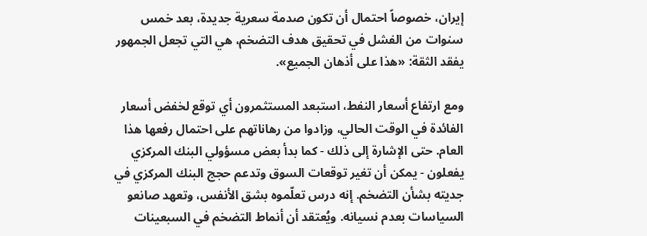إيران، خصوصاً احتمال أن تكون صدمة سعرية جديدة، بعد خمس سنوات من الفشل في تحقيق هدف التضخم، هي التي تجعل الجمهور يفقد الثقة: «هذا على أذهان الجميع».

ومع ارتفاع أسعار النفط، استبعد المستثمرون أي توقع لخفض أسعار الفائدة في الوقت الحالي، وزادوا من رهاناتهم على احتمال رفعها هذا العام. حتى الإشارة إلى ذلك - كما بدأ بعض مسؤولي البنك المركزي يفعلون - يمكن أن تغير توقعات السوق وتدعم حجج البنك المركزي في جديته بشأن التضخم. إنه درس تعلّموه بشق الأنفس، وتعهد صانعو السياسات بعدم نسيانه. ويُعتقد أن أنماط التضخم في السبعينات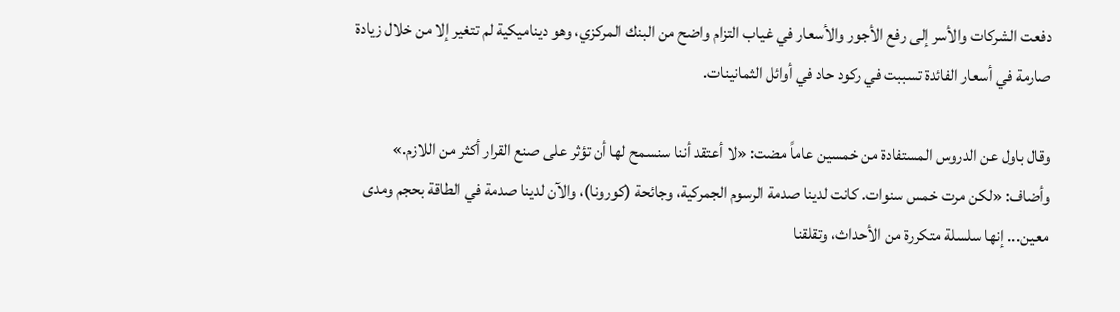دفعت الشركات والأسر إلى رفع الأجور والأسعار في غياب التزام واضح من البنك المركزي، وهو ديناميكية لم تتغير إلا من خلال زيادة صارمة في أسعار الفائدة تسببت في ركود حاد في أوائل الثمانينات.

وقال باول عن الدروس المستفادة من خمسين عاماً مضت: «لا أعتقد أننا سنسمح لها أن تؤثر على صنع القرار أكثر من اللازم.» وأضاف: «لكن مرت خمس سنوات. كانت لدينا صدمة الرسوم الجمركية، وجائحة (كورونا)، والآن لدينا صدمة في الطاقة بحجم ومدى معين... إنها سلسلة متكررة من الأحداث، وتقلقنا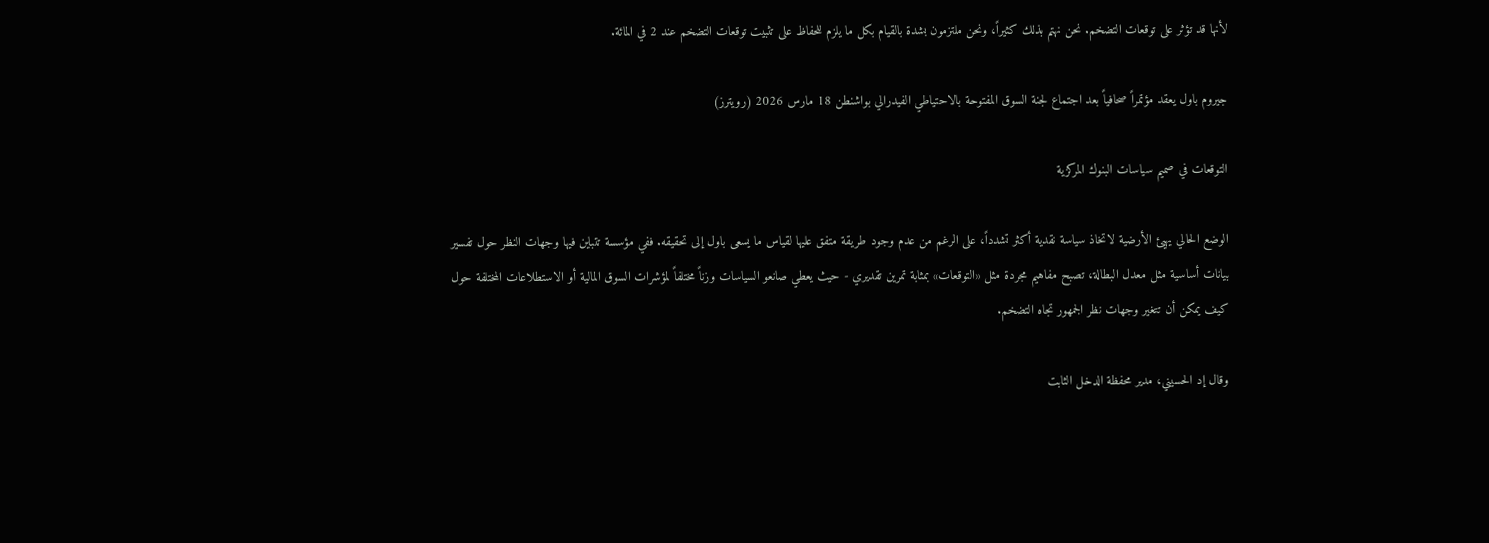لأنها قد تؤثر على توقعات التضخم. نحن نهتم بذلك كثيراً، ونحن ملتزمون بشدة بالقيام بكل ما يلزم للحفاظ على تثبيت توقعات التضخم عند 2 في المائة.

جيروم باول يعقد مؤتمراً صحافياً بعد اجتماع لجنة السوق المفتوحة بالاحتياطي الفيدرالي بواشنطن 18 مارس 2026 (رويترز)

التوقعات في صميم سياسات البنوك المركزية

الوضع الحالي يهيئ الأرضية لاتخاذ سياسة نقدية أكثر تشدداً، على الرغم من عدم وجود طريقة متفق عليها لقياس ما يسعى باول إلى تحقيقه. ففي مؤسسة تتباين فيها وجهات النظر حول تفسير بيانات أساسية مثل معدل البطالة، تصبح مفاهيم مجردة مثل «التوقعات» بمثابة تمرين تقديري - حيث يعطي صانعو السياسات وزناً مختلفاً لمؤشرات السوق المالية أو الاستطلاعات المختلفة حول كيف يمكن أن تتغير وجهات نظر الجمهور تجاه التضخم.

وقال إد الحسيني، مدير محفظة الدخل الثابت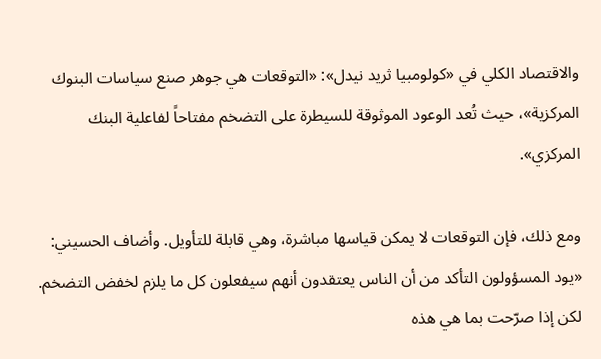والاقتصاد الكلي في «كولومبيا ثريد نيدل»: «التوقعات هي جوهر صنع سياسات البنوك المركزية»، حيث تُعد الوعود الموثوقة للسيطرة على التضخم مفتاحاً لفاعلية البنك المركزي».

ومع ذلك، فإن التوقعات لا يمكن قياسها مباشرة، وهي قابلة للتأويل. وأضاف الحسيني: «يود المسؤولون التأكد من أن الناس يعتقدون أنهم سيفعلون كل ما يلزم لخفض التضخم. لكن إذا صرّحت بما هي هذه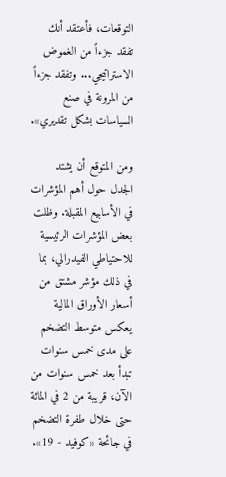التوقعات، فأعتقد أنك تفقد جزءاً من الغموض الاستراتيجي... وتفقد جزءاً من المرونة في صنع السياسات بشكل تقديري».

ومن المتوقع أن يشتد الجدل حول أهم المؤشرات في الأسابيع المقبلة. وظلت بعض المؤشرات الرئيسية للاحتياطي الفيدرالي، بما في ذلك مؤشر مشتق من أسعار الأوراق المالية يعكس متوسط التضخم على مدى خمس سنوات تبدأ بعد خمس سنوات من الآن، قريبة من 2 في المائة حتى خلال طفرة التضخم في جائحة «كوفيد - 19».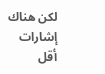لكن هناك إشارات أقل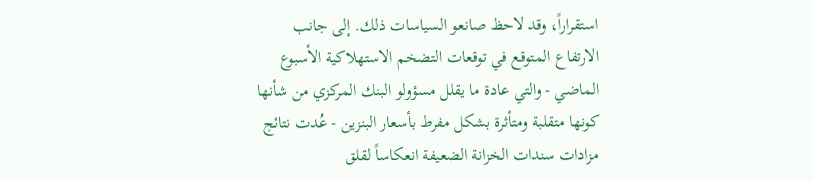استقراراً، وقد لاحظ صانعو السياسات ذلك. إلى جانب الارتفاع المتوقع في توقعات التضخم الاستهلاكية الأسبوع الماضي - والتي عادة ما يقلل مسؤولو البنك المركزي من شأنها كونها متقلبة ومتأثرة بشكل مفرط بأسعار البنزين - عُدت نتائج مزادات سندات الخزانة الضعيفة انعكاساً لقلق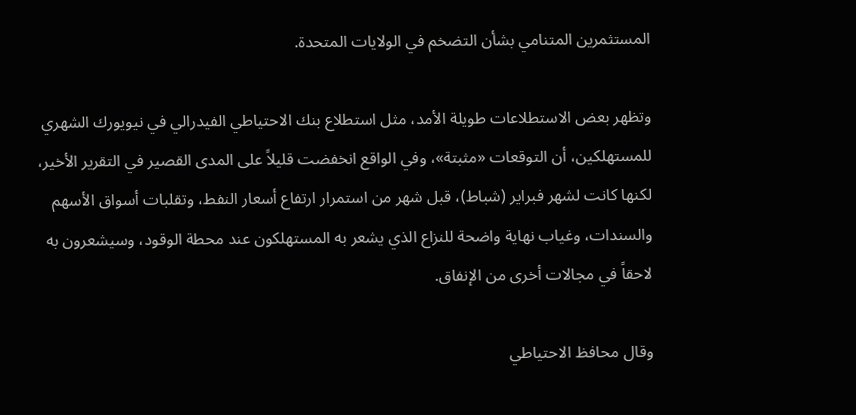المستثمرين المتنامي بشأن التضخم في الولايات المتحدة.

وتظهر بعض الاستطلاعات طويلة الأمد، مثل استطلاع بنك الاحتياطي الفيدرالي في نيويورك الشهري للمستهلكين، أن التوقعات «مثبتة»، وفي الواقع انخفضت قليلاً على المدى القصير في التقرير الأخير، لكنها كانت لشهر فبراير (شباط)، قبل شهر من استمرار ارتفاع أسعار النفط، وتقلبات أسواق الأسهم والسندات، وغياب نهاية واضحة للنزاع الذي يشعر به المستهلكون عند محطة الوقود، وسيشعرون به لاحقاً في مجالات أخرى من الإنفاق.

وقال محافظ الاحتياطي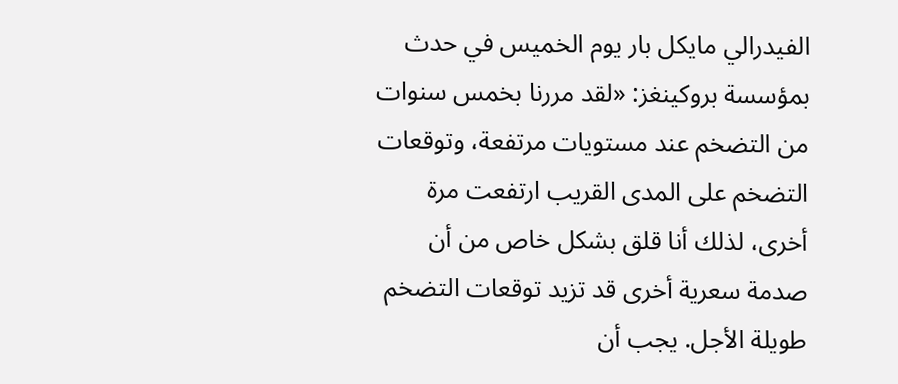الفيدرالي مايكل بار يوم الخميس في حدث بمؤسسة بروكينغز: «لقد مررنا بخمس سنوات من التضخم عند مستويات مرتفعة، وتوقعات التضخم على المدى القريب ارتفعت مرة أخرى، لذلك أنا قلق بشكل خاص من أن صدمة سعرية أخرى قد تزيد توقعات التضخم طويلة الأجل. يجب أن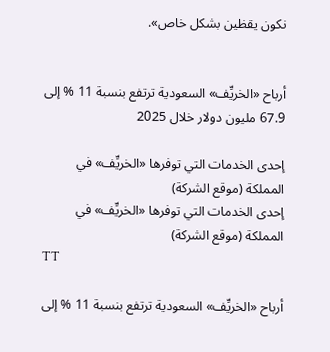نكون يقظين بشكل خاص».


أرباح «الخريِّف» السعودية ترتفع بنسبة 11 % إلى 67.9 مليون دولار خلال 2025

إحدى الخدمات التي توفرها «الخريِّف» في المملكة (موقع الشركة)
إحدى الخدمات التي توفرها «الخريِّف» في المملكة (موقع الشركة)
TT

أرباح «الخريِّف» السعودية ترتفع بنسبة 11 % إلى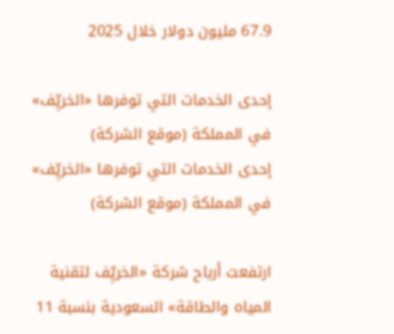67.9 مليون دولار خلال 2025

إحدى الخدمات التي توفرها «الخريِّف» في المملكة (موقع الشركة)
إحدى الخدمات التي توفرها «الخريِّف» في المملكة (موقع الشركة)

ارتفعت أرباح شركة «الخريِّف لتقنية المياه والطاقة» السعودية بنسبة 11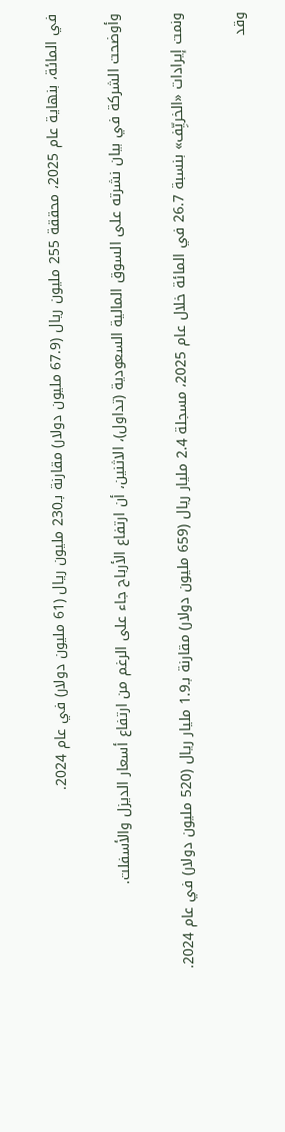في المائة، بنهاية عام 2025، محققة 255 مليون ريال (67.9 مليون دولار) مقارنة بـ230 مليون ريال (61 مليون دولار) في عام 2024.

وأوضحت الشركة في بيان نشرته على السوق المالية السعودية (تداول)، الاثنين، أن ارتفاع الأرباح جاء على الرغم من ارتفاع أسعار الديزل والأسفلت.

ونمت إيرادات «الخريِّف» بنسبة 26.7 في المائة خلال عام 2025، مسجلة 2.4 مليار ريال (659 مليون دولار) مقارنة بـ1.9 مليار ريال (520 مليون دولار) في عام 2024.

وقد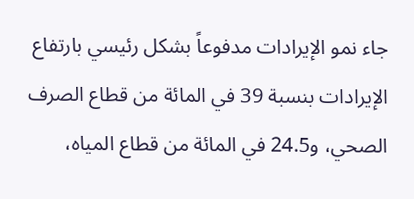جاء نمو الإيرادات مدفوعاً بشكل رئيسي بارتفاع الإيرادات بنسبة 39 في المائة من قطاع الصرف الصحي، و24.5 في المائة من قطاع المياه،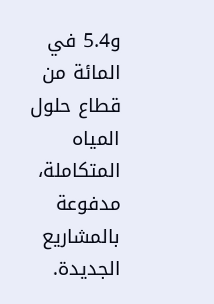و5.4 في المائة من قطاع حلول المياه المتكاملة، مدفوعة بالمشاريع الجديدة.